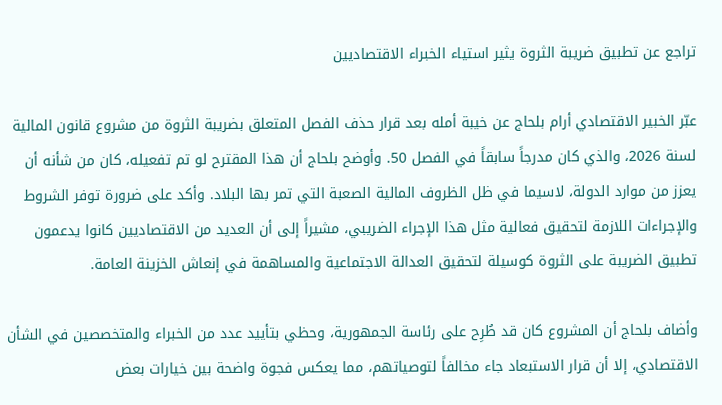تراجع عن تطبيق ضريبة الثروة يثير استياء الخبراء الاقتصاديين

عبّر الخبير الاقتصادي أرام بلحاج عن خيبة أمله بعد قرار حذف الفصل المتعلق بضريبة الثروة من مشروع قانون المالية لسنة 2026، والذي كان مدرجاً سابقاً في الفصل 50. وأوضح بلحاج أن هذا المقترح لو تم تفعيله، كان من شأنه أن يعزز من موارد الدولة، لاسيما في ظل الظروف المالية الصعبة التي تمر بها البلاد. وأكد على ضرورة توفر الشروط والإجراءات اللازمة لتحقيق فعالية مثل هذا الإجراء الضريبي، مشيراً إلى أن العديد من الاقتصاديين كانوا يدعمون تطبيق الضريبة على الثروة كوسيلة لتحقيق العدالة الاجتماعية والمساهمة في إنعاش الخزينة العامة.

وأضاف بلحاج أن المشروع كان قد طُرِح على رئاسة الجمهورية، وحظي بتأييد عدد من الخبراء والمتخصصين في الشأن الاقتصادي، إلا أن قرار الاستبعاد جاء مخالفاً لتوصياتهم، مما يعكس فجوة واضحة بين خيارات بعض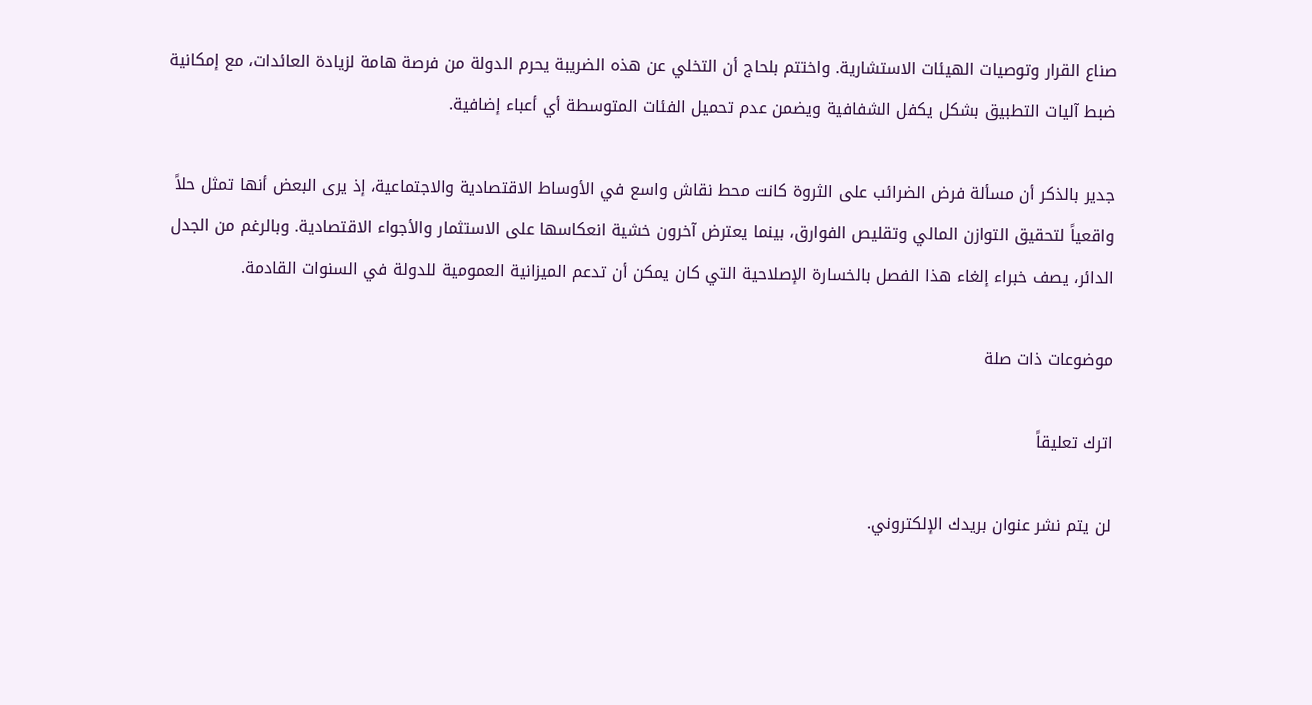صناع القرار وتوصيات الهيئات الاستشارية. واختتم بلحاج أن التخلي عن هذه الضريبة يحرم الدولة من فرصة هامة لزيادة العائدات، مع إمكانية ضبط آليات التطبيق بشكل يكفل الشفافية ويضمن عدم تحميل الفئات المتوسطة أي أعباء إضافية.

جدير بالذكر أن مسألة فرض الضرائب على الثروة كانت محط نقاش واسع في الأوساط الاقتصادية والاجتماعية، إذ يرى البعض أنها تمثل حلاً واقعياً لتحقيق التوازن المالي وتقليص الفوارق، بينما يعترض آخرون خشية انعكاسها على الاستثمار والأجواء الاقتصادية. وبالرغم من الجدل الدائر، يصف خبراء إلغاء هذا الفصل بالخسارة الإصلاحية التي كان يمكن أن تدعم الميزانية العمومية للدولة في السنوات القادمة.

موضوعات ذات صلة

اترك تعليقاً

لن يتم نشر عنوان بريدك الإلكتروني.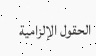الحقول الإلزامية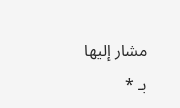مشار إليها بـ *